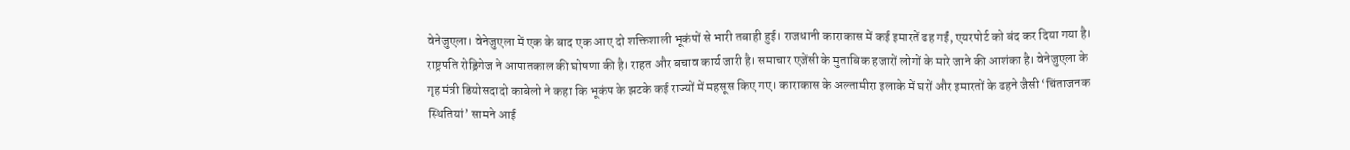वेनेजुएला। वेनेजुएला में एक के बाद एक आए दो शक्तिशाली भूकंपों से भारी तबाही हुई। राजधानी काराकास में कई इमारतें ढह गईं, एयरपोर्ट को बंद कर दिया गया है। राष्ट्रपति रोड्रिगेज ने आपातकाल की घोषणा की है। राहत और बचाव कार्य जारी है। समाचार एजेंसी के मुताबिक हजारों लोगों के मारे जाने की आशंका है। वेनेजुएला के गृह मंत्री डियोसदादो काबेलो ने कहा कि भूकंप के झटके कई राज्यों में महसूस किए गए। काराकास के अल्तामीरा इलाके में घरों और इमारतों के ढहने जैसी ‘चिंताजनक स्थितियां’ सामने आई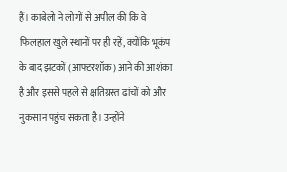हैं। काबेलो ने लोगों से अपील की कि वे फिलहाल खुले स्थानों पर ही रहें, क्योंकि भूकंप के बाद झटकों (आफ्टरशॉक) आने की आशंका है और इससे पहले से क्षतिग्रस्त ढांचों को और नुकसान पहुंच सकता है। उन्होंने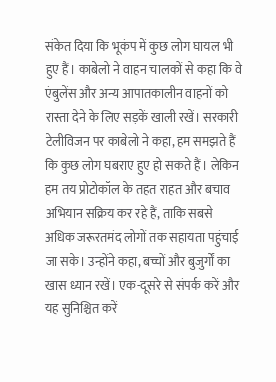संकेत दिया कि भूकंप में कुछ लोग घायल भी हुए हैं। काबेलो ने वाहन चालकों से कहा कि वे एंबुलेंस और अन्य आपातकालीन वाहनों को रास्ता देने के लिए सड़कें खाली रखें। सरकारी टेलीविजन पर काबेलो ने कहा, हम समझते हैं कि कुछ लोग घबराए हुए हो सकते हैं। लेकिन हम तय प्रोटोकॉल के तहत राहत और बचाव अभियान सक्रिय कर रहे हैं, ताकि सबसे अधिक जरूरतमंद लोगों तक सहायता पहुंचाई जा सके। उन्होंने कहा, बच्चों और बुजुर्गों का खास ध्यान रखें। एक-दूसरे से संपर्क करें और यह सुनिश्चित करें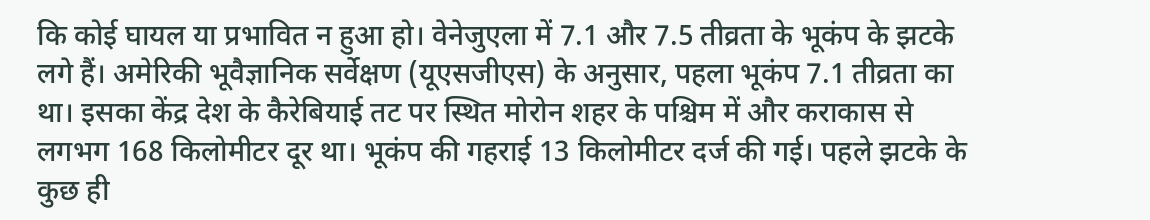कि कोई घायल या प्रभावित न हुआ हो। वेनेजुएला में 7.1 और 7.5 तीव्रता के भूकंप के झटके लगे हैं। अमेरिकी भूवैज्ञानिक सर्वेक्षण (यूएसजीएस) के अनुसार, पहला भूकंप 7.1 तीव्रता का था। इसका केंद्र देश के कैरेबियाई तट पर स्थित मोरोन शहर के पश्चिम में और कराकास से लगभग 168 किलोमीटर दूर था। भूकंप की गहराई 13 किलोमीटर दर्ज की गई। पहले झटके के कुछ ही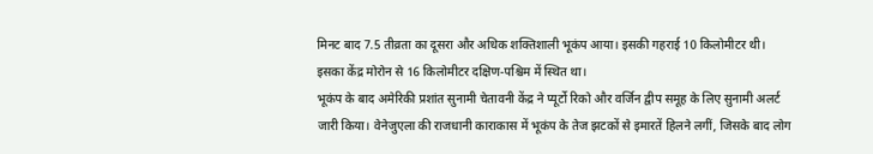मिनट बाद 7.5 तीव्रता का दूसरा और अधिक शक्तिशाली भूकंप आया। इसकी गहराई 10 किलोमीटर थी। इसका केंद्र मोरोन से 16 किलोमीटर दक्षिण-पश्चिम में स्थित था।
भूकंप के बाद अमेरिकी प्रशांत सुनामी चेतावनी केंद्र ने प्यूर्टो रिको और वर्जिन द्वीप समूह के लिए सुनामी अलर्ट जारी किया। वेनेजुएला की राजधानी काराकास में भूकंप के तेज झटकों से इमारतें हिलने लगीं, जिसके बाद लोग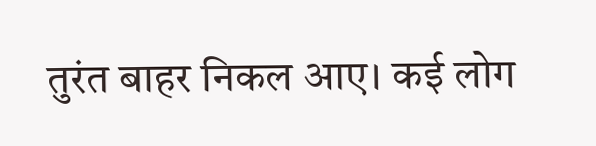तुरंत बाहर निकल आए। कई लोग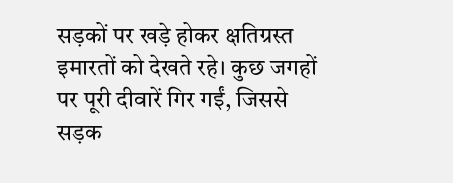सड़कों पर खड़े होकर क्षतिग्रस्त इमारतों को देखते रहे। कुछ जगहों पर पूरी दीवारें गिर गईं, जिससे सड़क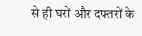से ही घरों और दफ्तरों के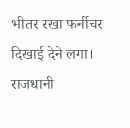भीतर रखा फर्नीचर दिखाई देने लगा। राजधानी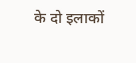के दो इलाकों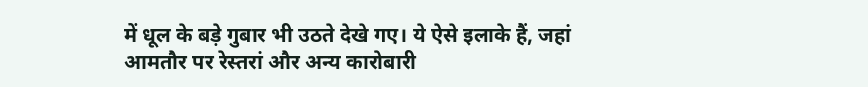में धूल के बड़े गुबार भी उठते देखे गए। ये ऐसे इलाके हैं, जहां आमतौर पर रेस्तरां और अन्य कारोबारी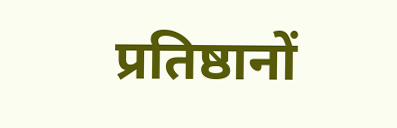प्रतिष्ठानों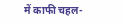में काफी चहल-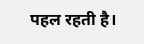पहल रहती है।